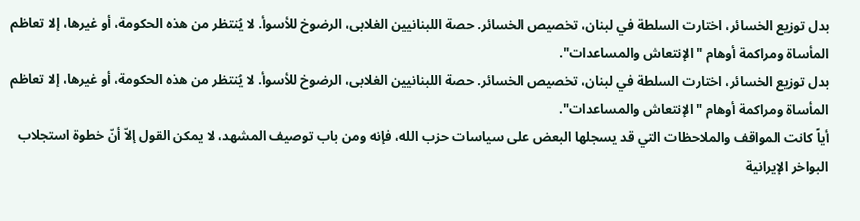بدل توزيع الخسائر، اختارت السلطة في لبنان، تخصيص الخسائر. حصة اللبنانيين الغلابى، الرضوخ للأسوأ. لا يُنتظر من هذه الحكومة، أو غيرها، إلا تعاظم المأساة ومراكمة أوهام "الإنتعاش والمساعدات".
بدل توزيع الخسائر، اختارت السلطة في لبنان، تخصيص الخسائر. حصة اللبنانيين الغلابى، الرضوخ للأسوأ. لا يُنتظر من هذه الحكومة، أو غيرها، إلا تعاظم المأساة ومراكمة أوهام "الإنتعاش والمساعدات".
أياً كانت المواقف والملاحظات التي قد يسجلها البعض على سياسات حزب الله، فإنه ومن باب توصيف المشهد، لا يمكن القول إلاّ أنّ خطوة استجلاب البواخر الإيرانية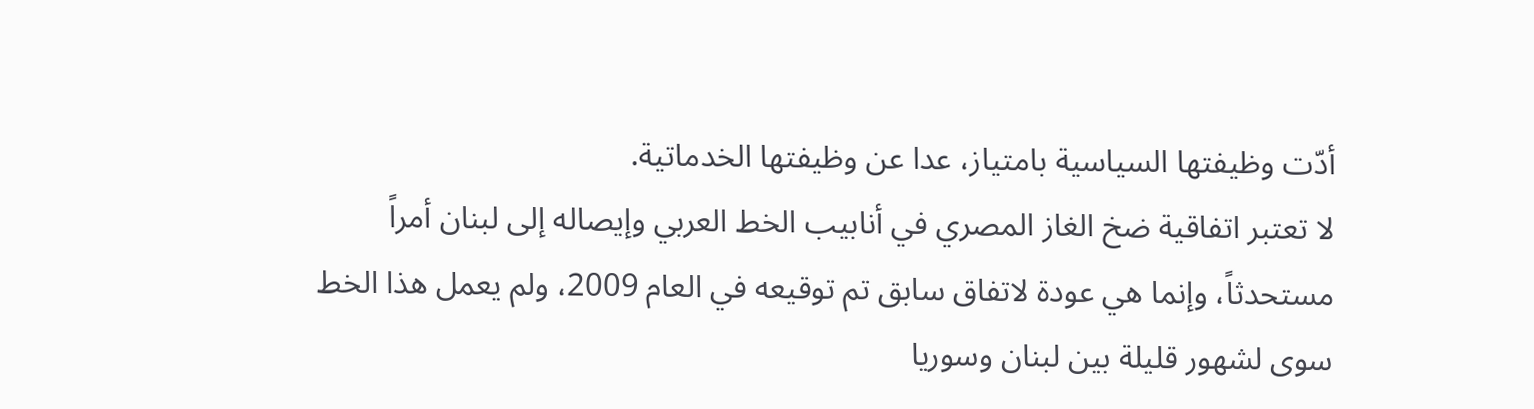أدّت وظيفتها السياسية بامتياز، عدا عن وظيفتها الخدماتية.
لا تعتبر اتفاقية ضخ الغاز المصري في أنابيب الخط العربي وإيصاله إلى لبنان أمراً مستحدثاً، وإنما هي عودة لاتفاق سابق تم توقيعه في العام 2009، ولم يعمل هذا الخط سوى لشهور قليلة بين لبنان وسوريا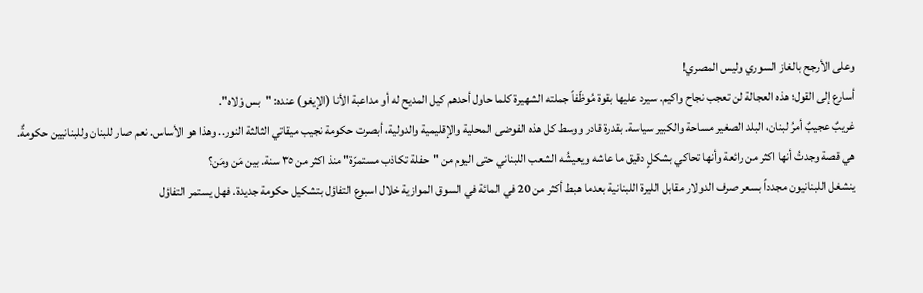وعلى الأرجح بالغاز السوري وليس المصري!
أسارع إلى القول؛ هذه العجالة لن تعجب نجاح واكيم. سيرد عليها بقوة مُوظّفاً جملته الشهيرة كلما حاول أحدهم كيل المديح له أو مداعبة الأنا (الإيغو) عنده: "بس وْلاه".
غريبٌ عجيبٌ أمرُ لبنان، البلد الصغير مساحة والكبير سياسة. بقدرة قادر ووسط كل هذه الفوضى المحلية والإقليمية والدولية، أبصرت حكومة نجيب ميقاتي الثالثة النور.. وهذا هو الأساس. نعم صار للبنان وللبنانيين حكومةٌ.
هي قصة وجدتُ أنها اكثر من رائعة وأنها تحاكي بشكلٍ دقيق ما عاشه ويعيشُه الشعب اللبناني حتى اليوم من "حفلة تكاذب مستمرّة" منذ اكثر من ٣٥ سنة. بين مَن ومَن؟
ينشغل اللبنانيون مجدداً بسعر صرف الدولار مقابل الليرة اللبنانية بعدما هبط أكثر من 20 في المائة في السوق الموازية خلال اسبوع التفاؤل بتشكيل حكومة جديدة. فهل يستمر التفاؤل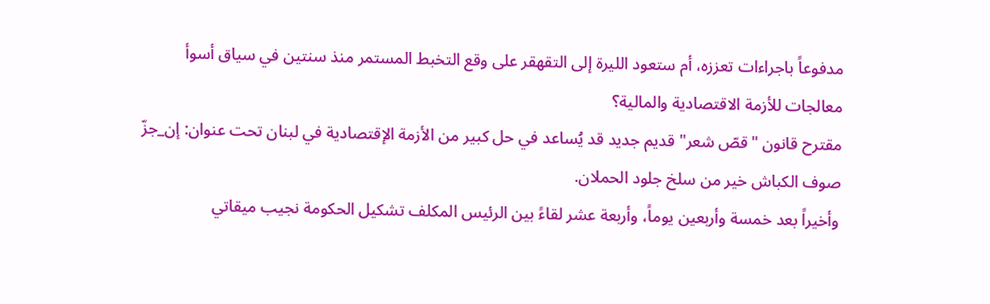مدفوعاً باجراءات تعززه، أم ستعود الليرة إلى التقهقر على وقع التخبط المستمر منذ سنتين في سياق أسوأ معالجات للأزمة الاقتصادية والمالية؟
مقترح قانون "قصّ شعر" قديم جديد قد يُساعد في حل كبير من الأزمة الإقتصادية في لبنان تحت عنوان: إن_جزّ صوف الكباش خير من سلخ جلود الحملان.
وأخيراً بعد خمسة وأربعين يوماً، وأربعة عشر لقاءً بين الرئيس المكلف تشكيل الحكومة نجيب ميقاتي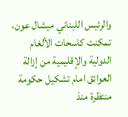والرئيس اللبناني ميشال عون، تمكنت كاسحات الألغام الدولية والإقليمية من إزالة العوائق امام تشكيل حكومة منتظرة منذ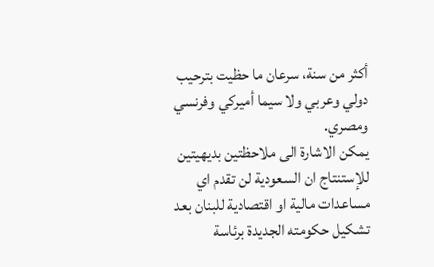أكثر من سنة، سرعان ما حظيت بترحيب دولي وعربي ولا سيما أميركي وفرنسي ومصري.
يمكن الاشارة الى ملاحظتين بديهيتين للإستنتاج ان السعودية لن تقدم اي مساعدات مالية او اقتصادية للبنان بعد تشكيل حكومته الجديدة برئاسة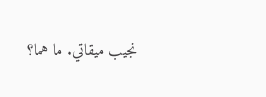نجيب ميقاتي. ما هما؟